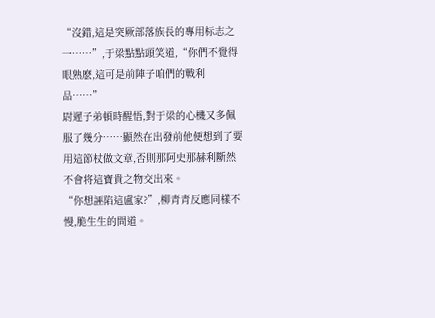“沒錯,這是突厥部落族長的專用标志之一……”,于梁點點頭笑道,“你們不覺得眼熟麽,這可是前陣子咱們的戰利品……”
尉遲子弟頓時醒悟,對于梁的心機又多佩服了幾分……顯然在出發前他便想到了要用這節杖做文章,否則那阿史那赫利斷然不會将這寶貴之物交出來。
“你想誣陷這盧家?”,柳青青反應同樣不慢,脆生生的問道。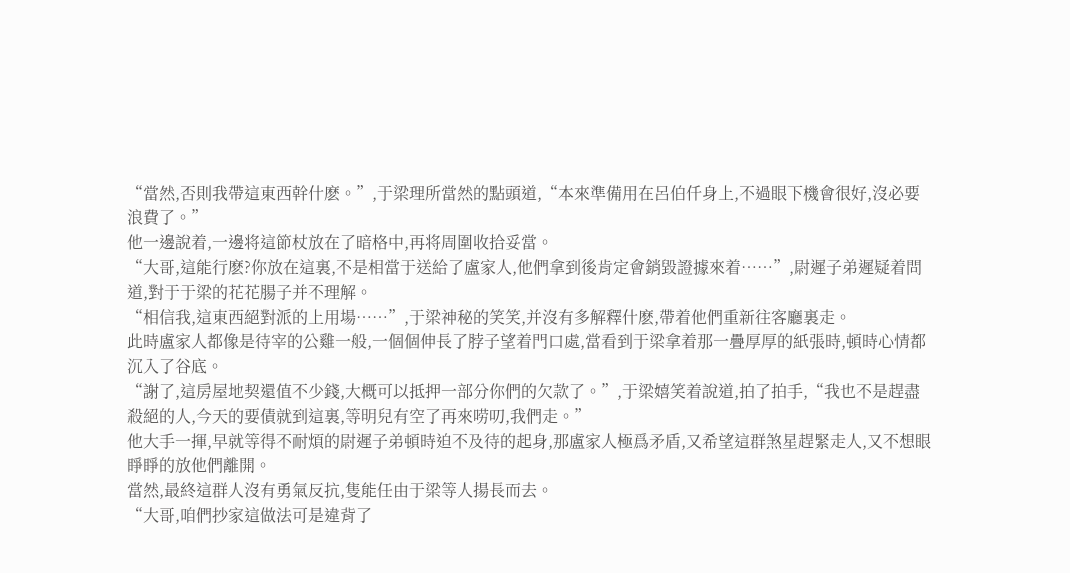“當然,否則我帶這東西幹什麽。”,于梁理所當然的點頭道,“本來準備用在呂伯仟身上,不過眼下機會很好,沒必要浪費了。”
他一邊說着,一邊将這節杖放在了暗格中,再将周圍收拾妥當。
“大哥,這能行麽?你放在這裏,不是相當于送給了盧家人,他們拿到後肯定會銷毀證據來着……”,尉遲子弟遲疑着問道,對于于梁的花花腸子并不理解。
“相信我,這東西絕對派的上用場……”,于梁神秘的笑笑,并沒有多解釋什麽,帶着他們重新往客廳裏走。
此時盧家人都像是待宰的公雞一般,一個個伸長了脖子望着門口處,當看到于梁拿着那一疊厚厚的紙張時,頓時心情都沉入了谷底。
“謝了,這房屋地契還值不少錢,大概可以抵押一部分你們的欠款了。”,于梁嬉笑着說道,拍了拍手,“我也不是趕盡殺絕的人,今天的要債就到這裏,等明兒有空了再來唠叨,我們走。”
他大手一揮,早就等得不耐煩的尉遲子弟頓時迫不及待的起身,那盧家人極爲矛盾,又希望這群煞星趕緊走人,又不想眼睜睜的放他們離開。
當然,最終這群人沒有勇氣反抗,隻能任由于梁等人揚長而去。
“大哥,咱們抄家這做法可是違背了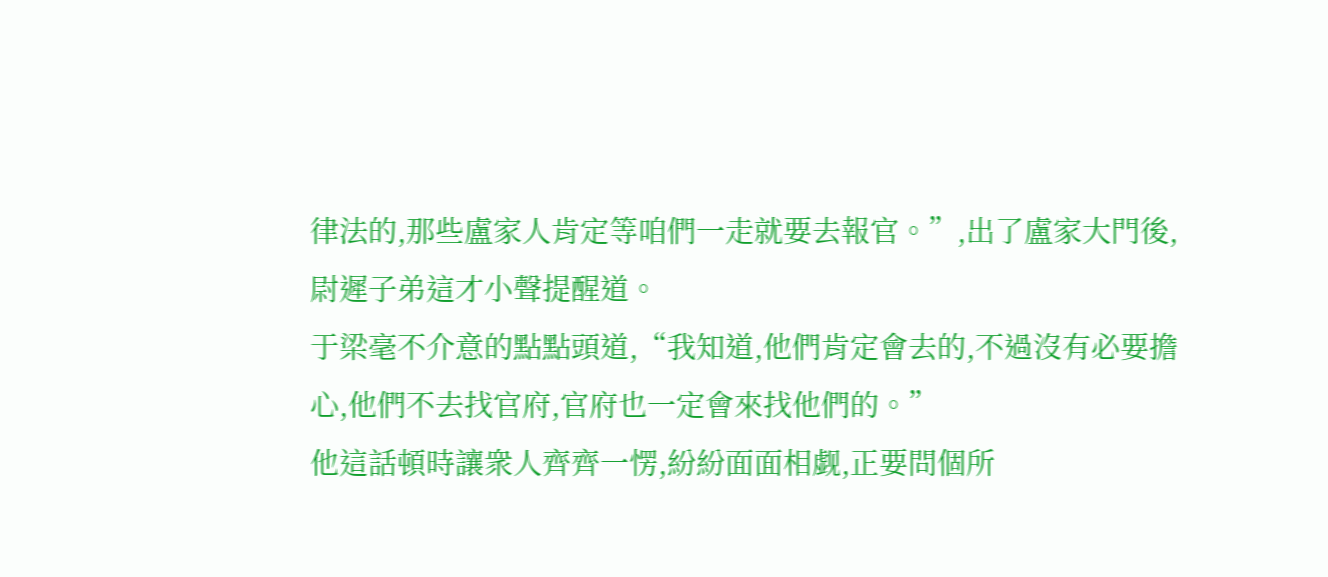律法的,那些盧家人肯定等咱們一走就要去報官。”,出了盧家大門後,尉遲子弟這才小聲提醒道。
于梁毫不介意的點點頭道,“我知道,他們肯定會去的,不過沒有必要擔心,他們不去找官府,官府也一定會來找他們的。”
他這話頓時讓衆人齊齊一愣,紛紛面面相觑,正要問個所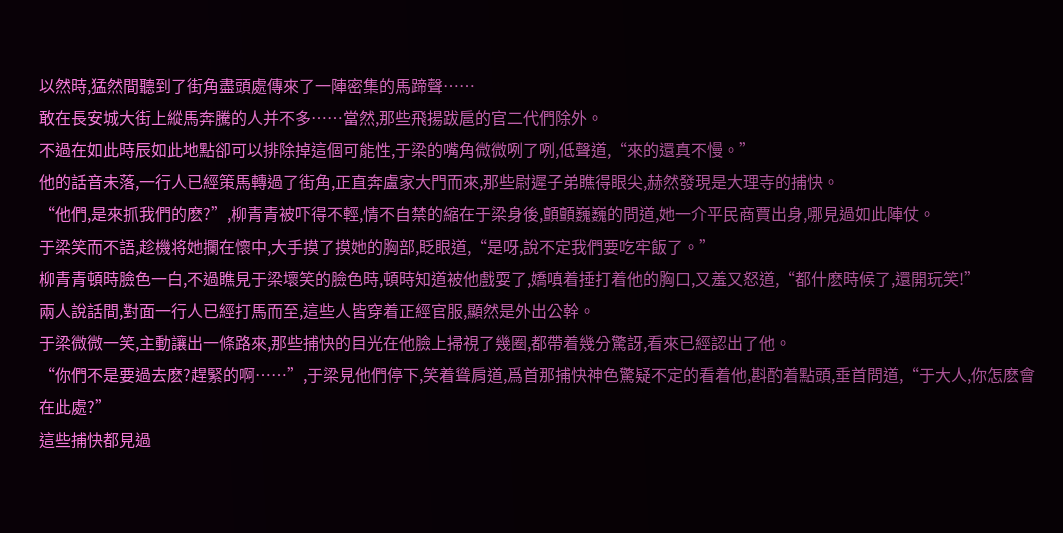以然時,猛然間聽到了街角盡頭處傳來了一陣密集的馬蹄聲……
敢在長安城大街上縱馬奔騰的人并不多……當然,那些飛揚跋扈的官二代們除外。
不過在如此時辰如此地點卻可以排除掉這個可能性,于梁的嘴角微微咧了咧,低聲道,“來的還真不慢。”
他的話音未落,一行人已經策馬轉過了街角,正直奔盧家大門而來,那些尉遲子弟瞧得眼尖,赫然發現是大理寺的捕快。
“他們,是來抓我們的麽?”,柳青青被吓得不輕,情不自禁的縮在于梁身後,顫顫巍巍的問道,她一介平民商賈出身,哪見過如此陣仗。
于梁笑而不語,趁機将她攔在懷中,大手摸了摸她的胸部,眨眼道,“是呀,說不定我們要吃牢飯了。”
柳青青頓時臉色一白,不過瞧見于梁壞笑的臉色時,頓時知道被他戲耍了,嬌嗔着捶打着他的胸口,又羞又怒道,“都什麽時候了,還開玩笑!”
兩人說話間,對面一行人已經打馬而至,這些人皆穿着正經官服,顯然是外出公幹。
于梁微微一笑,主動讓出一條路來,那些捕快的目光在他臉上掃視了幾圈,都帶着幾分驚訝,看來已經認出了他。
“你們不是要過去麽?趕緊的啊……”,于梁見他們停下,笑着聳肩道,爲首那捕快神色驚疑不定的看着他,斟酌着點頭,垂首問道,“于大人,你怎麽會在此處?”
這些捕快都見過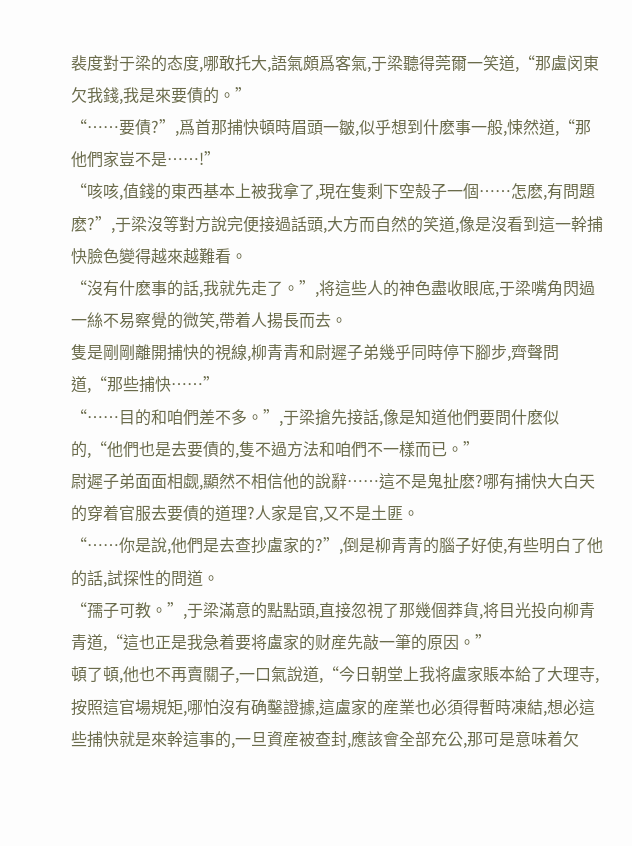裴度對于梁的态度,哪敢托大,語氣頗爲客氣,于梁聽得莞爾一笑道,“那盧闵東欠我錢,我是來要債的。”
“……要債?”,爲首那捕快頓時眉頭一皺,似乎想到什麽事一般,悚然道,“那他們家豈不是……!”
“咳咳,值錢的東西基本上被我拿了,現在隻剩下空殼子一個……怎麽,有問題麽?”,于梁沒等對方說完便接過話頭,大方而自然的笑道,像是沒看到這一幹捕快臉色變得越來越難看。
“沒有什麽事的話,我就先走了。”,将這些人的神色盡收眼底,于梁嘴角閃過一絲不易察覺的微笑,帶着人揚長而去。
隻是剛剛離開捕快的視線,柳青青和尉遲子弟幾乎同時停下腳步,齊聲問道,“那些捕快……”
“……目的和咱們差不多。”,于梁搶先接話,像是知道他們要問什麽似的,“他們也是去要債的,隻不過方法和咱們不一樣而已。”
尉遲子弟面面相觑,顯然不相信他的說辭……這不是鬼扯麽?哪有捕快大白天的穿着官服去要債的道理?人家是官,又不是土匪。
“……你是說,他們是去查抄盧家的?”,倒是柳青青的腦子好使,有些明白了他的話,試探性的問道。
“孺子可教。”,于梁滿意的點點頭,直接忽視了那幾個莽貨,将目光投向柳青青道,“這也正是我急着要将盧家的财産先敲一筆的原因。”
頓了頓,他也不再賣關子,一口氣說道,“今日朝堂上我将盧家賬本給了大理寺,按照這官場規矩,哪怕沒有确鑿證據,這盧家的産業也必須得暫時凍結,想必這些捕快就是來幹這事的,一旦資産被查封,應該會全部充公,那可是意味着欠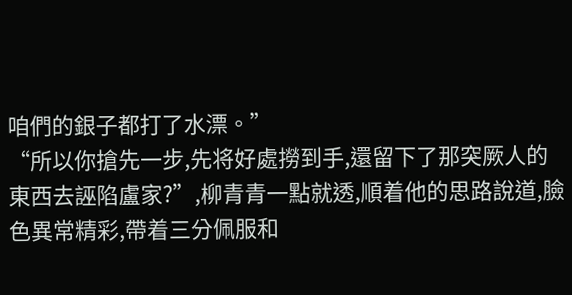咱們的銀子都打了水漂。”
“所以你搶先一步,先将好處撈到手,還留下了那突厥人的東西去誣陷盧家?”,柳青青一點就透,順着他的思路說道,臉色異常精彩,帶着三分佩服和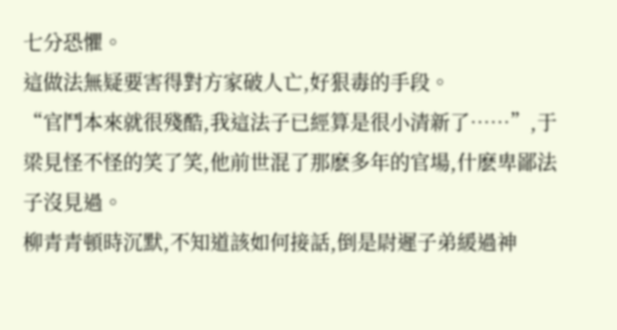七分恐懼。
這做法無疑要害得對方家破人亡,好狠毒的手段。
“官鬥本來就很殘酷,我這法子已經算是很小清新了……”,于梁見怪不怪的笑了笑,他前世混了那麽多年的官場,什麽卑鄙法子沒見過。
柳青青頓時沉默,不知道該如何接話,倒是尉遲子弟緩過神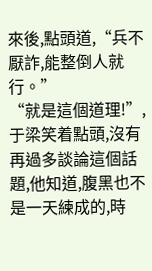來後,點頭道,“兵不厭詐,能整倒人就行。”
“就是這個道理!”,于梁笑着點頭,沒有再過多談論這個話題,他知道,腹黑也不是一天練成的,時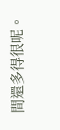間還多得很呢。